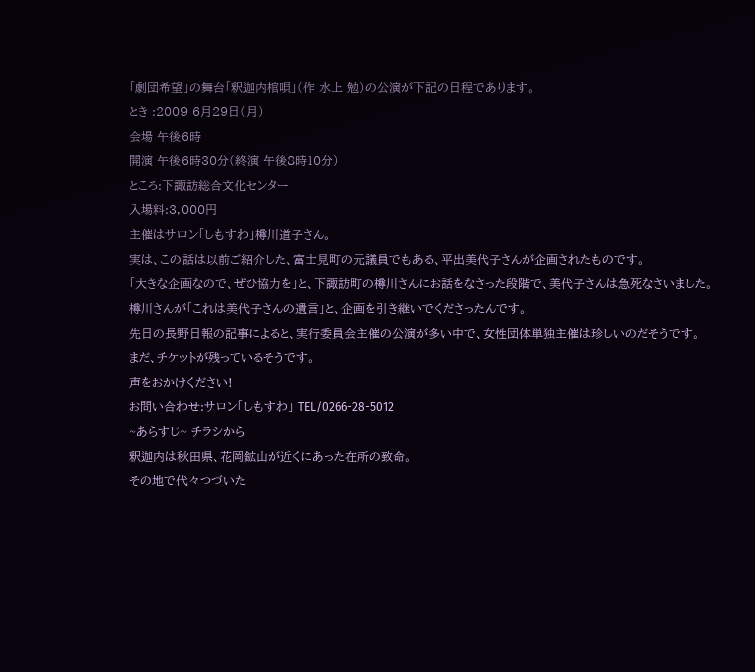「劇団希望」の舞台「釈迦内棺唄」(作 水上 勉)の公演が下記の日程であります。
とき :2009 6月29日(月)
会場 午後6時
開演 午後6時30分(終演 午後8時10分)
ところ:下諏訪総合文化センター
入場料:3,000円
主催はサロン「しもすわ」樽川道子さん。
実は、この話は以前ご紹介した、富士見町の元議員でもある、平出美代子さんが企画されたものです。
「大きな企画なので、ぜひ協力を」と、下諏訪町の樽川さんにお話をなさった段階で、美代子さんは急死なさいました。
樽川さんが「これは美代子さんの遺言」と、企画を引き継いでくださったんです。
先日の長野日報の記事によると、実行委員会主催の公演が多い中で、女性団体単独主催は珍しいのだそうです。
まだ、チケットが残っているそうです。
声をおかけください!
お問い合わせ:サロン「しもすわ」 TEL/0266-28-5012
~あらすじ~ チラシから
釈迦内は秋田県、花岡鉱山が近くにあった在所の致命。
その地で代々つづいた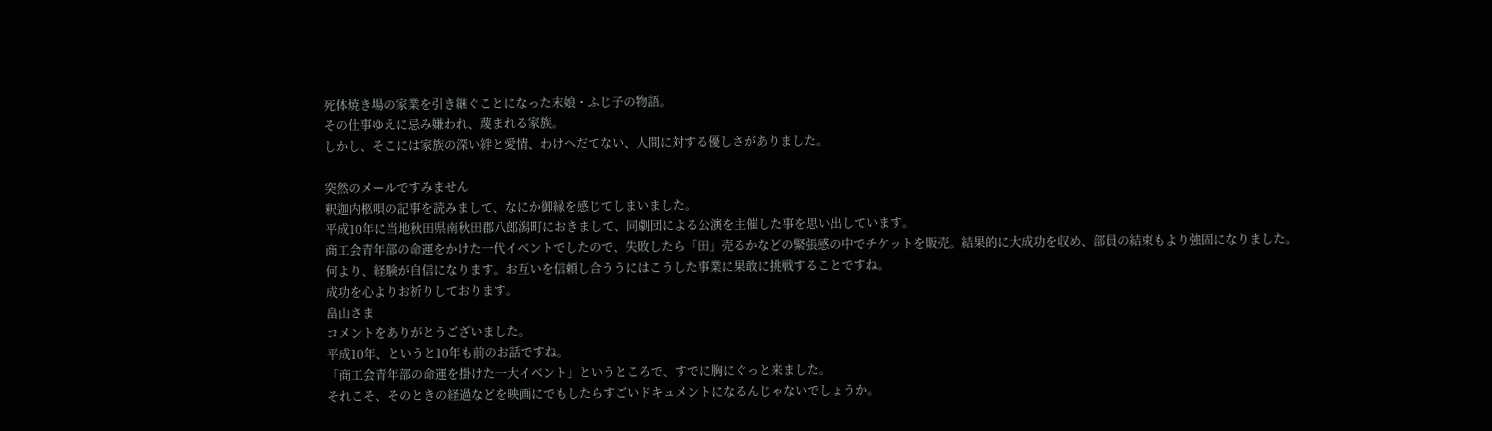死体焼き場の家業を引き継ぐことになった末娘・ふじ子の物語。
その仕事ゆえに忌み嫌われ、蔑まれる家族。
しかし、そこには家族の深い絆と愛情、わけへだてない、人間に対する優しさがありました。

突然のメールですみません
釈迦内柩唄の記事を読みまして、なにか御縁を感じてしまいました。
平成10年に当地秋田県南秋田郡八郎潟町におきまして、同劇団による公演を主催した事を思い出しています。
商工会青年部の命運をかけた一代イベントでしたので、失敗したら「田」売るかなどの緊張感の中でチケットを販売。結果的に大成功を収め、部員の結束もより強固になりました。
何より、経験が自信になります。お互いを信頼し合ううにはこうした事業に果敢に挑戦することですね。
成功を心よりお祈りしております。
畠山さま
コメントをありがとうございました。
平成10年、というと10年も前のお話ですね。
「商工会青年部の命運を掛けた一大イベント」というところで、すでに胸にぐっと来ました。
それこそ、そのときの経過などを映画にでもしたらすごいドキュメントになるんじゃないでしょうか。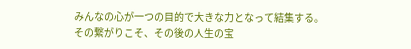みんなの心が一つの目的で大きな力となって結集する。
その繋がりこそ、その後の人生の宝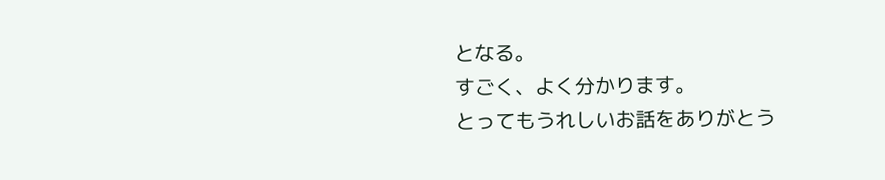となる。
すごく、よく分かります。
とってもうれしいお話をありがとう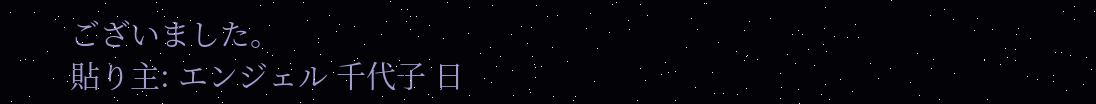ございました。
貼り主: エンジェル 千代子 日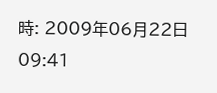時: 2009年06月22日 09:41